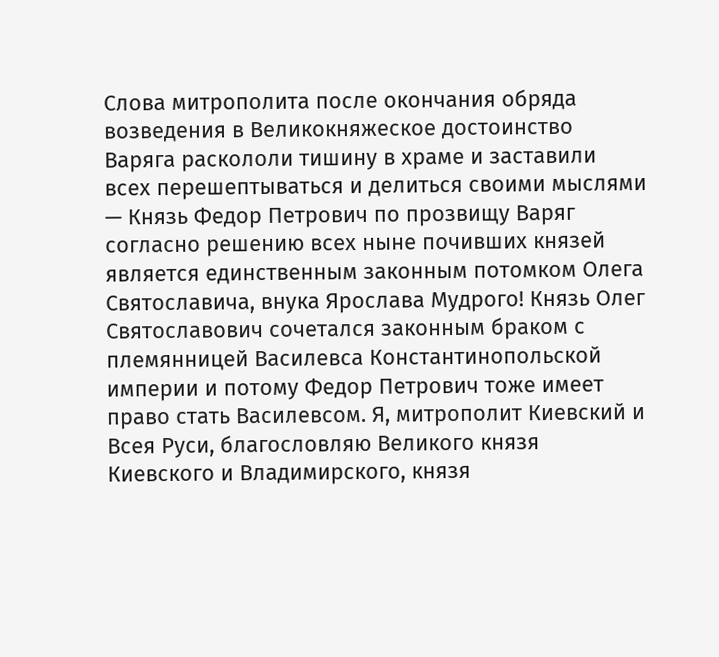Слова митрополита после окончания обряда возведения в Великокняжеское достоинство Варяга раскололи тишину в храме и заставили всех перешептываться и делиться своими мыслями — Князь Федор Петрович по прозвищу Варяг согласно решению всех ныне почивших князей является единственным законным потомком Олега Святославича, внука Ярослава Мудрого! Князь Олег Святославович сочетался законным браком с племянницей Василевса Константинопольской империи и потому Федор Петрович тоже имеет право стать Василевсом. Я, митрополит Киевский и Всея Руси, благословляю Великого князя Киевского и Владимирского, князя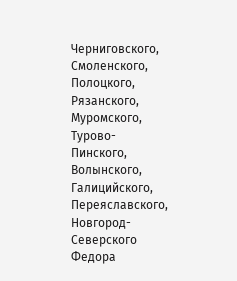Черниговского, Смоленского, Полоцкого, Рязанского, Муромского, Турово-Пинского, Волынского, Галицийского, Переяславского, Новгород-Северского Федора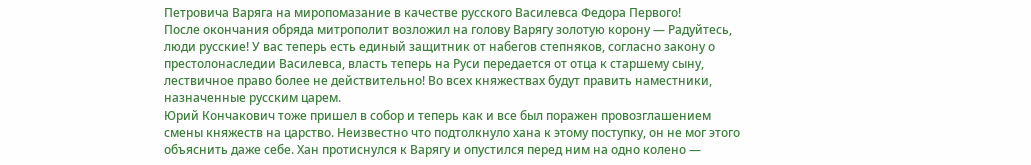Петровича Варяга на миропомазание в качестве русского Василевса Федора Первого!
После окончания обряда митрополит возложил на голову Варягу золотую корону — Радуйтесь, люди русские! У вас теперь есть единый защитник от набегов степняков, согласно закону о престолонаследии Василевса, власть теперь на Руси передается от отца к старшему сыну, лествичное право более не действительно! Во всех княжествах будут править наместники, назначенные русским царем.
Юрий Кончакович тоже пришел в собор и теперь как и все был поражен провозглашением смены княжеств на царство. Неизвестно что подтолкнуло хана к этому поступку, он не мог этого объяснить даже себе. Хан протиснулся к Варягу и опустился перед ним на одно колено —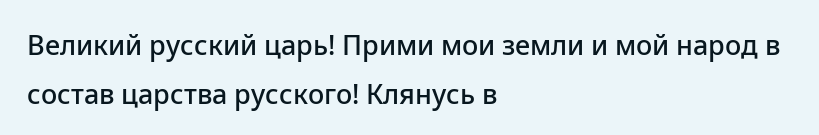Великий русский царь! Прими мои земли и мой народ в состав царства русского! Клянусь в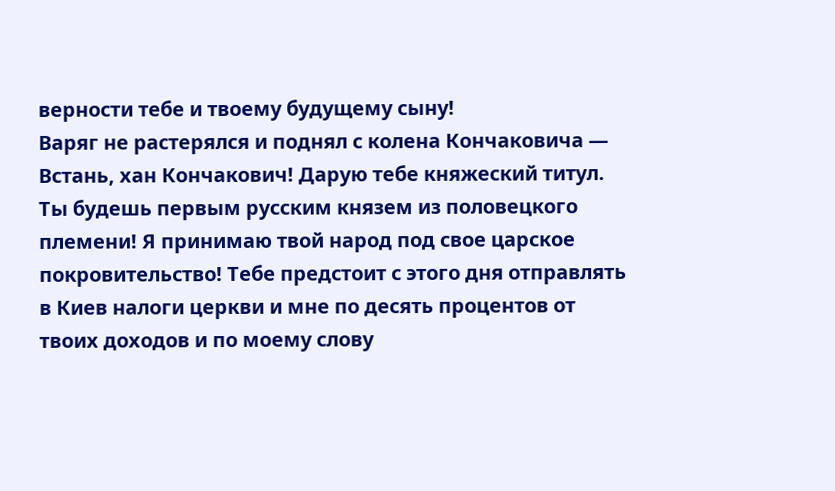верности тебе и твоему будущему сыну!
Варяг не растерялся и поднял с колена Кончаковича — Встань, хан Кончакович! Дарую тебе княжеский титул. Ты будешь первым русским князем из половецкого племени! Я принимаю твой народ под свое царское покровительство! Тебе предстоит с этого дня отправлять в Киев налоги церкви и мне по десять процентов от твоих доходов и по моему слову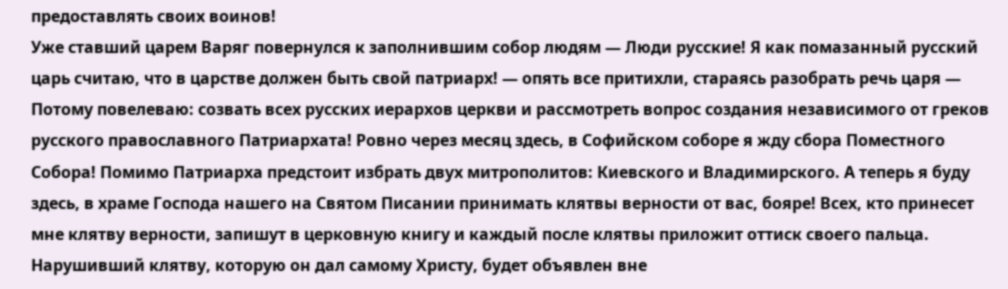предоставлять своих воинов!
Уже ставший царем Варяг повернулся к заполнившим собор людям — Люди русские! Я как помазанный русский царь считаю, что в царстве должен быть свой патриарх! — опять все притихли, стараясь разобрать речь царя — Потому повелеваю: созвать всех русских иерархов церкви и рассмотреть вопрос создания независимого от греков русского православного Патриархата! Ровно через месяц здесь, в Софийском соборе я жду сбора Поместного Собора! Помимо Патриарха предстоит избрать двух митрополитов: Киевского и Владимирского. А теперь я буду здесь, в храме Господа нашего на Святом Писании принимать клятвы верности от вас, бояре! Всех, кто принесет мне клятву верности, запишут в церковную книгу и каждый после клятвы приложит оттиск своего пальца. Нарушивший клятву, которую он дал самому Христу, будет объявлен вне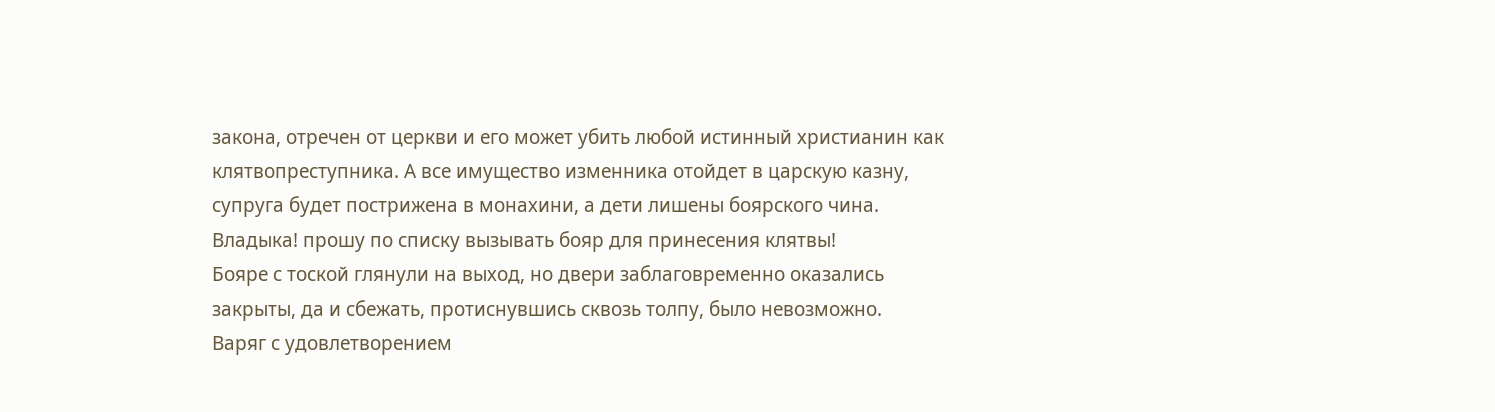закона, отречен от церкви и его может убить любой истинный христианин как клятвопреступника. А все имущество изменника отойдет в царскую казну, супруга будет пострижена в монахини, а дети лишены боярского чина.
Владыка! прошу по списку вызывать бояр для принесения клятвы!
Бояре с тоской глянули на выход, но двери заблаговременно оказались закрыты, да и сбежать, протиснувшись сквозь толпу, было невозможно.
Варяг с удовлетворением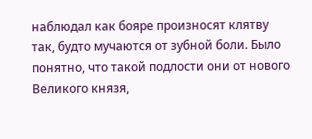наблюдал как бояре произносят клятву так, будто мучаются от зубной боли. Было понятно, что такой подлости они от нового Великого князя,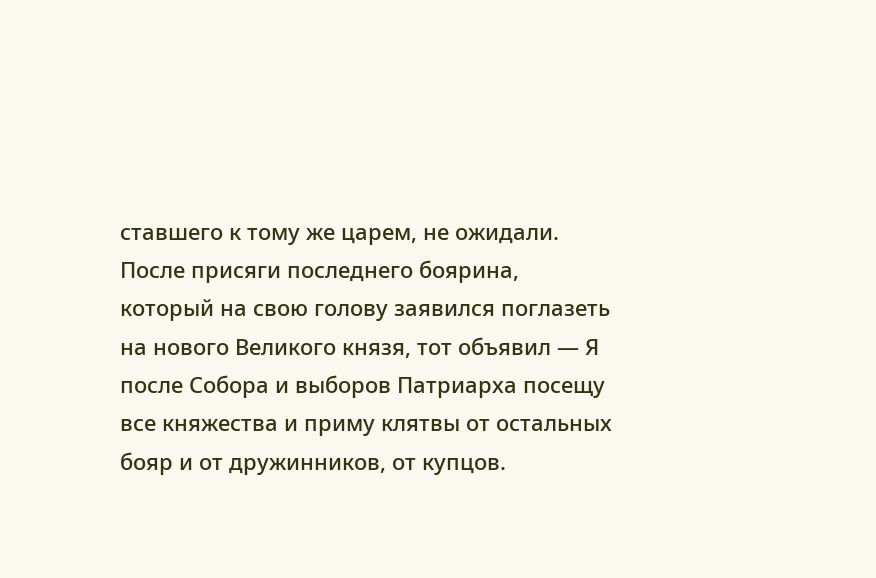ставшего к тому же царем, не ожидали.
После присяги последнего боярина, который на свою голову заявился поглазеть на нового Великого князя, тот объявил — Я после Собора и выборов Патриарха посещу все княжества и приму клятвы от остальных бояр и от дружинников, от купцов.